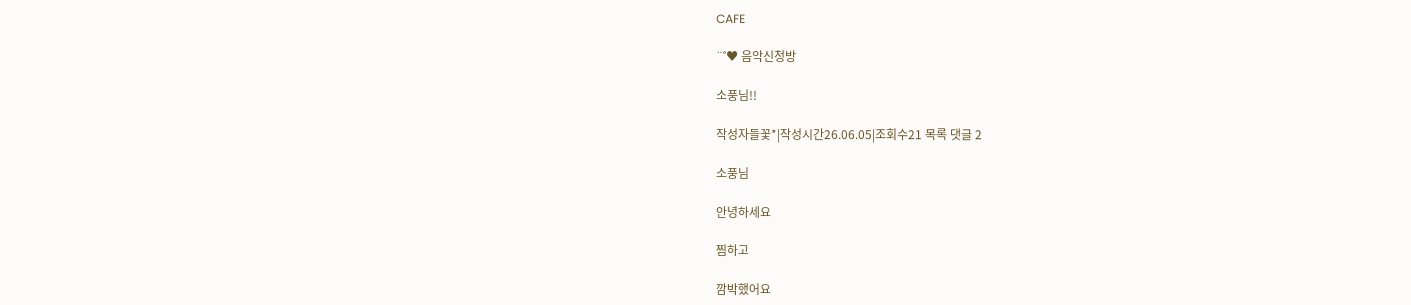CAFE

¨˚♥ 음악신청방

소풍님!!

작성자들꽃*|작성시간26.06.05|조회수21 목록 댓글 2

소풍님

안녕하세요

찜하고

깜박했어요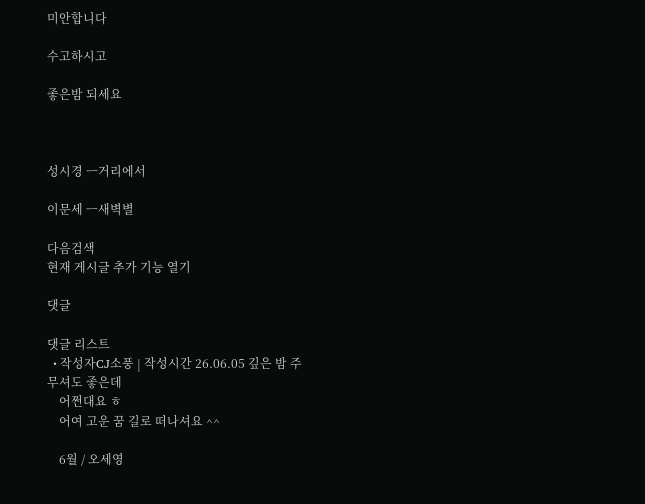미안합니다

수고하시고

좋은밤 되세요



성시경 ㅡ거리에서

이문세 ㅡ새벽별

다음검색
현재 게시글 추가 기능 열기

댓글

댓글 리스트
  • 작성자CJ소풍 | 작성시간 26.06.05 깊은 밤 주무셔도 좋은데
    어쩐대요 ㅎ
    어여 고운 꿈 길로 떠나셔요 ^^

    6월 / 오세영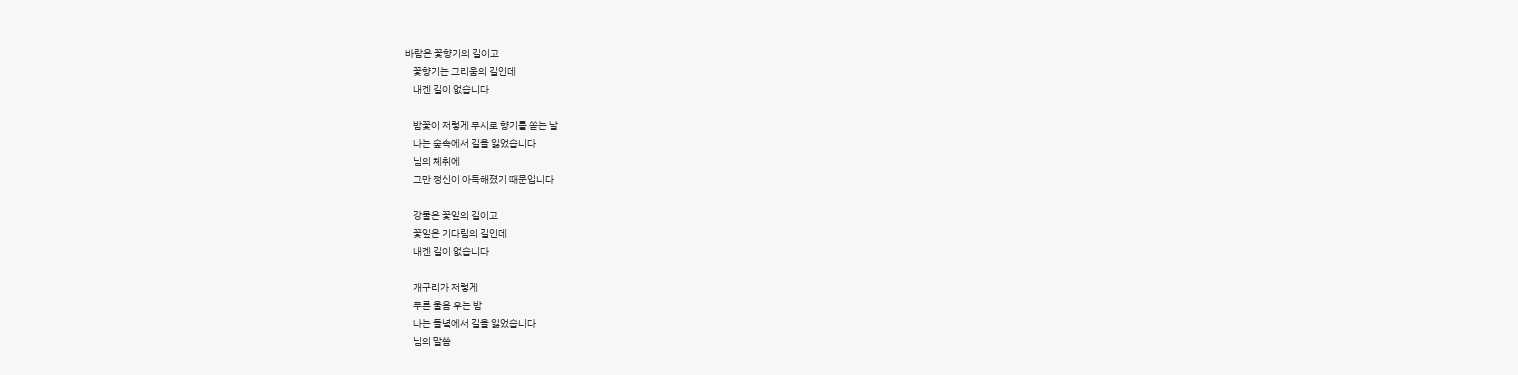바람은 꽃향기의 길이고
    꽃향기는 그리움의 길인데
    내겐 길이 없습니다

    밤꽃이 저렇게 무시로 향기를 쏟는 날
    나는 숲속에서 길을 잃었습니다
    님의 체취에
    그만 정신이 아득해졌기 때문입니다

    강물은 꽃잎의 길이고
    꽃잎은 기다림의 길인데
    내겐 길이 없습니다

    개구리가 저렇게
    푸른 울음 우는 밤
    나는 들녘에서 길을 잃었습니다
    님의 말씀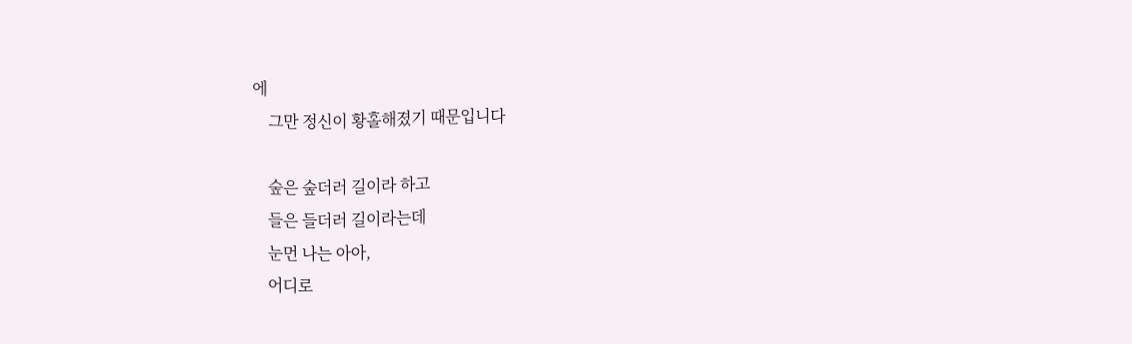에
    그만 정신이 황홀해졌기 때문입니다

    숲은 숲더러 길이라 하고
    들은 들더러 길이라는데
    눈먼 나는 아아,
    어디로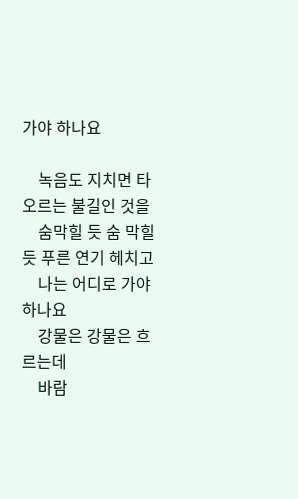가야 하나요

    녹음도 지치면 타오르는 불길인 것을
    숨막힐 듯 숨 막힐 듯 푸른 연기 헤치고
    나는 어디로 가야 하나요
    강물은 강물은 흐르는데
    바람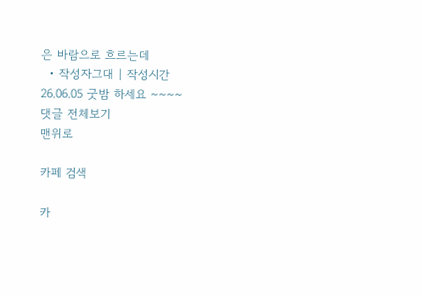은 바람으로 흐르는데
  • 작성자그대 | 작성시간 26.06.05 굿밤 하세요 ~~~~
댓글 전체보기
맨위로

카페 검색

카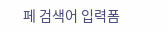페 검색어 입력폼